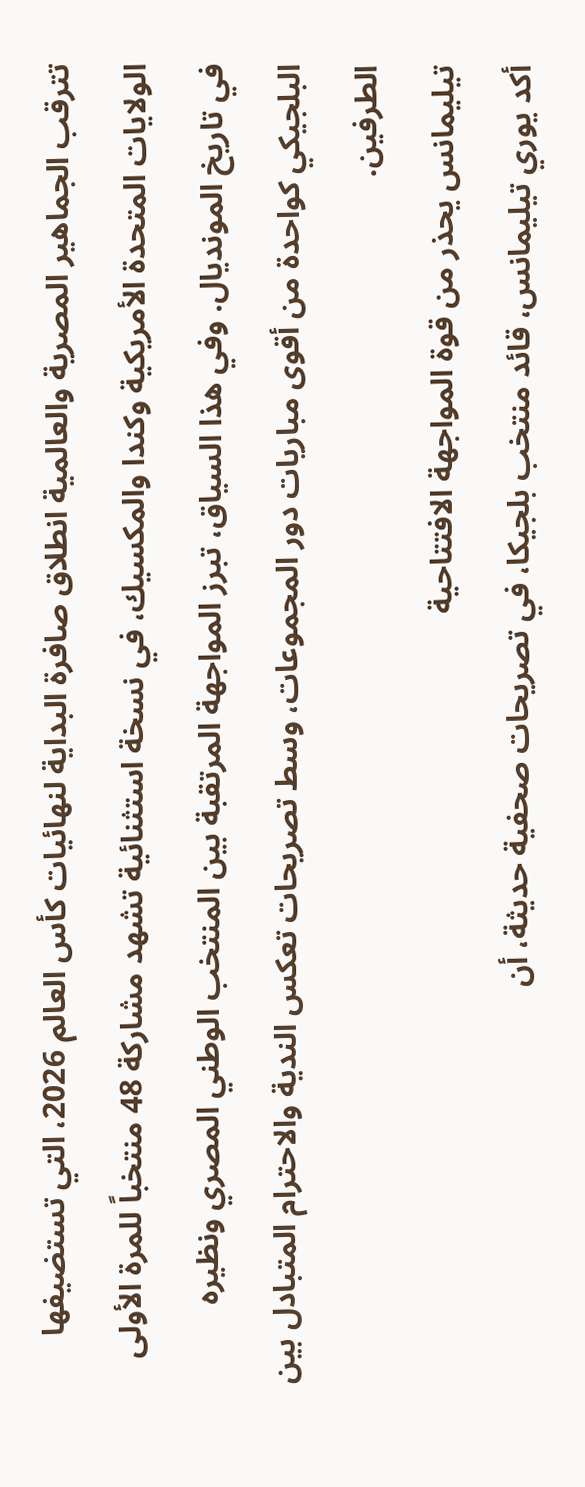تترقب الجماهير المصرية والعالمية انطلاق صافرة البداية لنهائيات كأس العالم 2026، التي تستضيفها الولايات المتحدة الأمريكية وكندا والمكسيك، في نسخة استثنائية تشهد مشاركة 48 منتخباً للمرة الأولى في تاريخ المونديال. وفي هذا السياق، تبرز المواجهة المرتقبة بين المنتخب الوطني المصري ونظيره البلجيكي كواحدة من أقوى مباريات دور المجموعات، وسط تصريحات تعكس الندية والاحترام المتبادل بين الطرفين.
تيليمانس يحذر من قوة المواجهة الافتتاحية
أكد يوري تيليمانس، قائد منتخب بلجيكا، في تصريحات صحفية حديثة، أن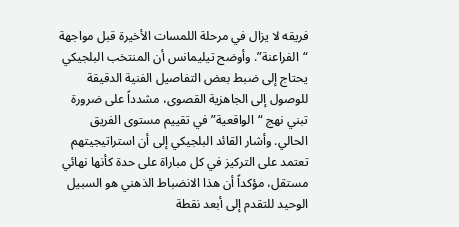فريقه لا يزال في مرحلة اللمسات الأخيرة قبل مواجهة “الفراعنة”. وأوضح تيليمانس أن المنتخب البلجيكي يحتاج إلى ضبط بعض التفاصيل الفنية الدقيقة للوصول إلى الجاهزية القصوى، مشدداً على ضرورة تبني نهج “الواقعية” في تقييم مستوى الفريق الحالي. وأشار القائد البلجيكي إلى أن استراتيجيتهم تعتمد على التركيز في كل مباراة على حدة كأنها نهائي مستقل، مؤكداً أن هذا الانضباط الذهني هو السبيل الوحيد للتقدم إلى أبعد نقطة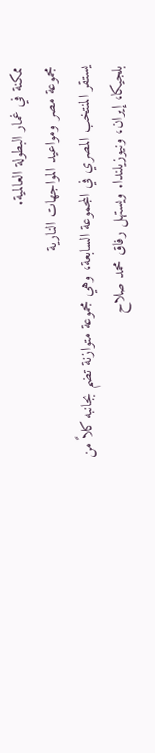ممكنة في غمار البطولة العالمية.
مجموعة مصر ومواعيد المواجهات النارية
يستقر المنتخب المصري في المجموعة السابعة، وهي مجموعة متوازنة تضم بجانبه كلاً من بلجيكا، إيران، ونيوزيلندا. ويستهل رفاق محمد صلاح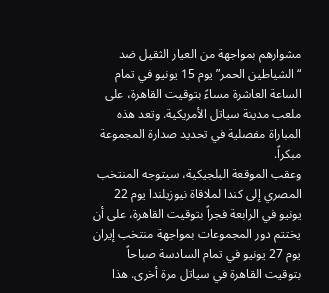مشوارهم بمواجهة من العيار الثقيل ضد “الشياطين الحمر” يوم 15 يونيو في تمام الساعة العاشرة مساءً بتوقيت القاهرة، على ملعب مدينة سياتل الأمريكية. وتعد هذه المباراة مفصلية في تحديد صدارة المجموعة مبكراً.
وعقب الموقعة البلجيكية، سيتوجه المنتخب المصري إلى كندا لملاقاة نيوزيلندا يوم 22 يونيو في الرابعة فجراً بتوقيت القاهرة، على أن يختتم دور المجموعات بمواجهة منتخب إيران يوم 27 يونيو في تمام السادسة صباحاً بتوقيت القاهرة في سياتل مرة أخرى. هذا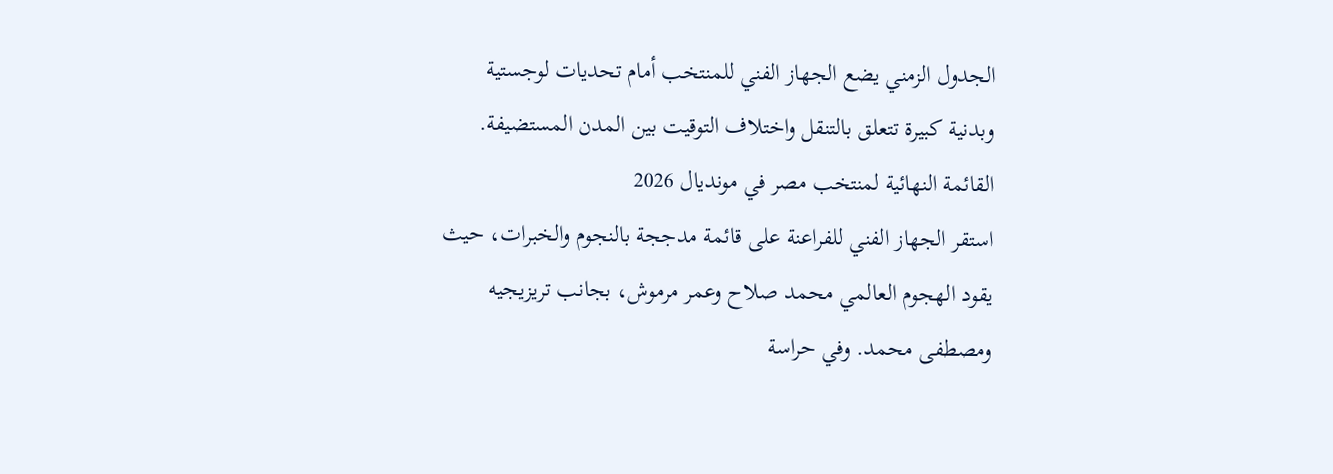الجدول الزمني يضع الجهاز الفني للمنتخب أمام تحديات لوجستية وبدنية كبيرة تتعلق بالتنقل واختلاف التوقيت بين المدن المستضيفة.
القائمة النهائية لمنتخب مصر في مونديال 2026
استقر الجهاز الفني للفراعنة على قائمة مدججة بالنجوم والخبرات، حيث يقود الهجوم العالمي محمد صلاح وعمر مرموش، بجانب تريزيجيه ومصطفى محمد. وفي حراسة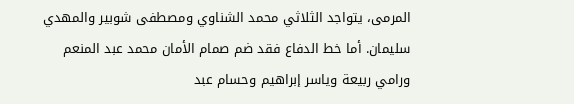المرمى، يتواجد الثلاثي محمد الشناوي ومصطفى شوبير والمهدي سليمان. أما خط الدفاع فقد ضم صمام الأمان محمد عبد المنعم ورامي ربيعة وياسر إبراهيم وحسام عبد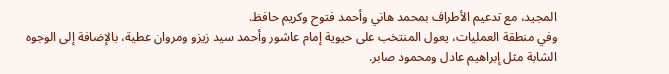المجيد، مع تدعيم الأطراف بمحمد هاني وأحمد فتوح وكريم حافظ.
وفي منطقة العمليات، يعول المنتخب على حيوية إمام عاشور وأحمد سيد زيزو ومروان عطية، بالإضافة إلى الوجوه الشابة مثل إبراهيم عادل ومحمود صابر.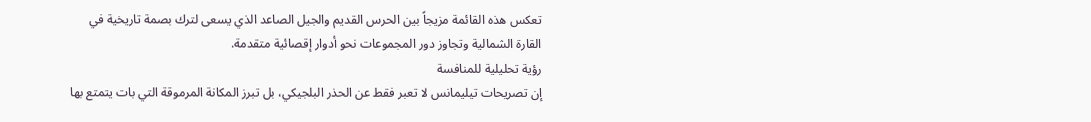تعكس هذه القائمة مزيجاً بين الحرس القديم والجيل الصاعد الذي يسعى لترك بصمة تاريخية في القارة الشمالية وتجاوز دور المجموعات نحو أدوار إقصائية متقدمة.
رؤية تحليلية للمنافسة
إن تصريحات تيليمانس لا تعبر فقط عن الحذر البلجيكي، بل تبرز المكانة المرموقة التي بات يتمتع بها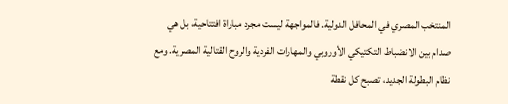المنتخب المصري في المحافل الدولية. فالمواجهة ليست مجرد مباراة افتتاحية، بل هي صدام بين الانضباط التكتيكي الأوروبي والمهارات الفردية والروح القتالية المصرية. ومع نظام البطولة الجديد، تصبح كل نقطة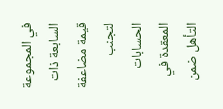في المجموعة السابعة ذات قيمة مضاعفة لتجنب الحسابات المعقدة في التأهل ضمن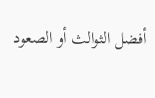أفضل الثوالث أو الصعود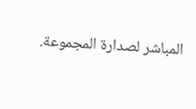المباشر لصدارة المجموعة.